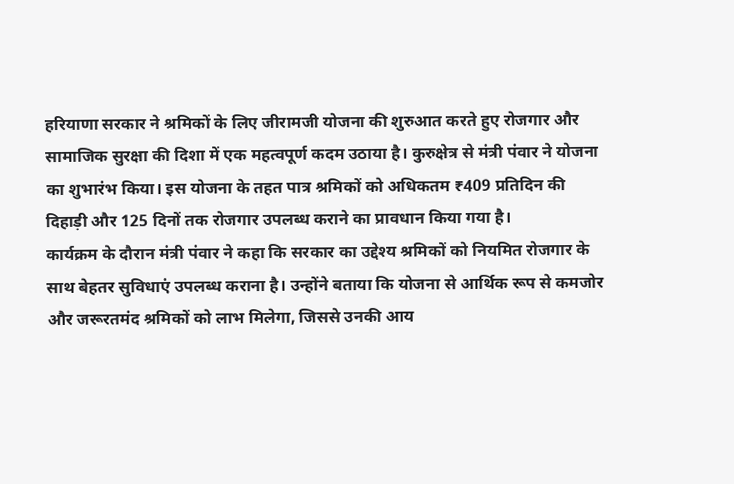हरियाणा सरकार ने श्रमिकों के लिए जीरामजी योजना की शुरुआत करते हुए रोजगार और सामाजिक सुरक्षा की दिशा में एक महत्वपूर्ण कदम उठाया है। कुरुक्षेत्र से मंत्री पंवार ने योजना का शुभारंभ किया। इस योजना के तहत पात्र श्रमिकों को अधिकतम ₹409 प्रतिदिन की दिहाड़ी और 125 दिनों तक रोजगार उपलब्ध कराने का प्रावधान किया गया है।
कार्यक्रम के दौरान मंत्री पंवार ने कहा कि सरकार का उद्देश्य श्रमिकों को नियमित रोजगार के साथ बेहतर सुविधाएं उपलब्ध कराना है। उन्होंने बताया कि योजना से आर्थिक रूप से कमजोर और जरूरतमंद श्रमिकों को लाभ मिलेगा, जिससे उनकी आय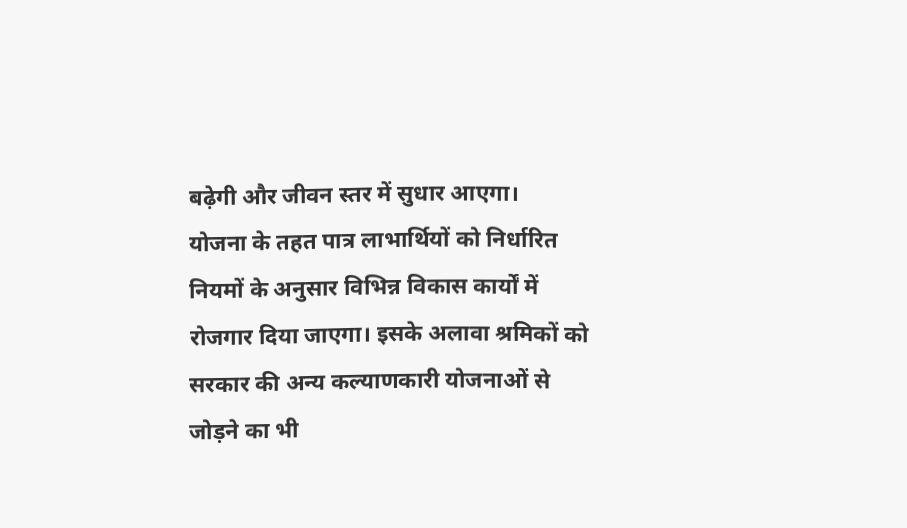बढ़ेगी और जीवन स्तर में सुधार आएगा।
योजना के तहत पात्र लाभार्थियों को निर्धारित नियमों के अनुसार विभिन्न विकास कार्यों में रोजगार दिया जाएगा। इसके अलावा श्रमिकों को सरकार की अन्य कल्याणकारी योजनाओं से जोड़ने का भी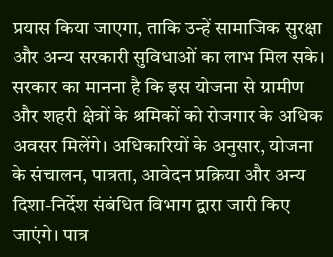प्रयास किया जाएगा, ताकि उन्हें सामाजिक सुरक्षा और अन्य सरकारी सुविधाओं का लाभ मिल सके।
सरकार का मानना है कि इस योजना से ग्रामीण और शहरी क्षेत्रों के श्रमिकों को रोजगार के अधिक अवसर मिलेंगे। अधिकारियों के अनुसार, योजना के संचालन, पात्रता, आवेदन प्रक्रिया और अन्य दिशा-निर्देश संबंधित विभाग द्वारा जारी किए जाएंगे। पात्र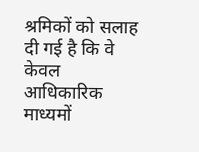श्रमिकों को सलाह दी गई है कि वे केवल आधिकारिक माध्यमों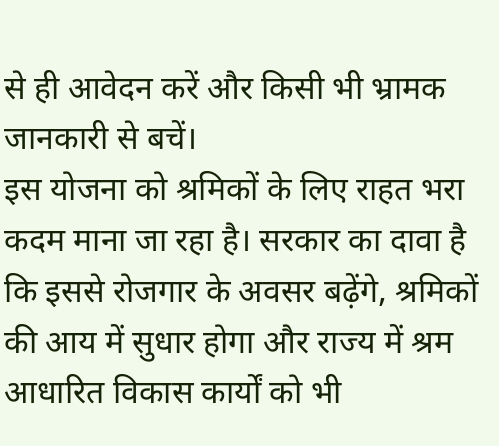से ही आवेदन करें और किसी भी भ्रामक जानकारी से बचें।
इस योजना को श्रमिकों के लिए राहत भरा कदम माना जा रहा है। सरकार का दावा है कि इससे रोजगार के अवसर बढ़ेंगे, श्रमिकों की आय में सुधार होगा और राज्य में श्रम आधारित विकास कार्यों को भी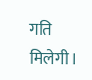गति मिलेगी।